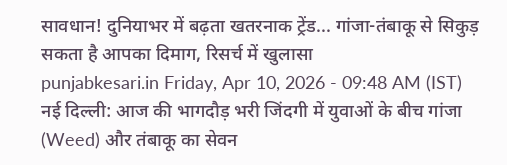सावधान! दुनियाभर में बढ़ता खतरनाक ट्रेंड... गांजा-तंबाकू से सिकुड़ सकता है आपका दिमाग, रिसर्च में खुलासा
punjabkesari.in Friday, Apr 10, 2026 - 09:48 AM (IST)
नई दिल्ली: आज की भागदौड़ भरी जिंदगी में युवाओं के बीच गांजा (Weed) और तंबाकू का सेवन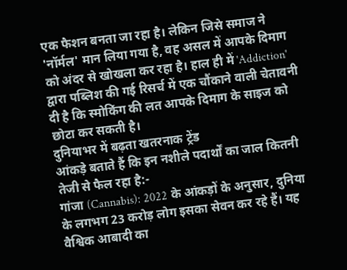एक फैशन बनता जा रहा है। लेकिन जिसे समाज ने 'नॉर्मल' मान लिया गया है, वह असल में आपके दिमाग को अंदर से खोखला कर रहा है। हाल ही में 'Addiction' द्वारा पब्लिश की गई रिसर्च में एक चौंकाने वाली चेतावनी दी है कि स्मोकिंग की लत आपके दिमाग के साइज को छोटा कर सकती है।
दुनियाभर में बढ़ता खतरनाक ट्रेंड
आंकड़े बताते हैं कि इन नशीले पदार्थों का जाल कितनी तेजी से फैल रहा है:-
गांजा (Cannabis): 2022 के आंकड़ों के अनुसार, दुनिया के लगभग 23 करोड़ लोग इसका सेवन कर रहे हैं। यह वैश्विक आबादी का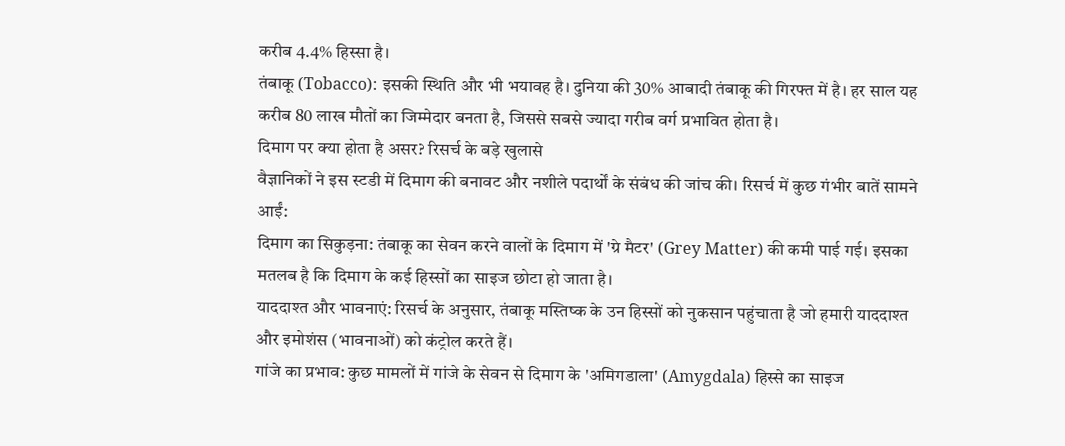करीब 4.4% हिस्सा है।
तंबाकू (Tobacco): इसकी स्थिति और भी भयावह है। दुनिया की 30% आबादी तंबाकू की गिरफ्त में है। हर साल यह करीब 80 लाख मौतों का जिम्मेदार बनता है, जिससे सबसे ज्यादा गरीब वर्ग प्रभावित होता है।
दिमाग पर क्या होता है असर? रिसर्च के बड़े खुलासे
वैज्ञानिकों ने इस स्टडी में दिमाग की बनावट और नशीले पदार्थों के संबंध की जांच की। रिसर्च में कुछ गंभीर बातें सामने आईं:
दिमाग का सिकुड़ना: तंबाकू का सेवन करने वालों के दिमाग में 'ग्रे मैटर' (Grey Matter) की कमी पाई गई। इसका मतलब है कि दिमाग के कई हिस्सों का साइज छोटा हो जाता है।
याददाश्त और भावनाएं: रिसर्च के अनुसार, तंबाकू मस्तिष्क के उन हिस्सों को नुकसान पहुंचाता है जो हमारी याददाश्त और इमोशंस (भावनाओं) को कंट्रोल करते हैं।
गांजे का प्रभाव: कुछ मामलों में गांजे के सेवन से दिमाग के 'अमिगडाला' (Amygdala) हिस्से का साइज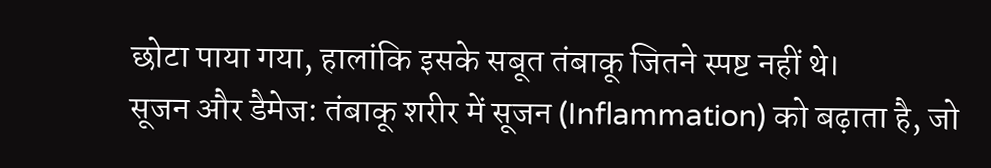छोटा पाया गया, हालांकि इसके सबूत तंबाकू जितने स्पष्ट नहीं थे।
सूजन और डैमेज: तंबाकू शरीर में सूजन (Inflammation) को बढ़ाता है, जो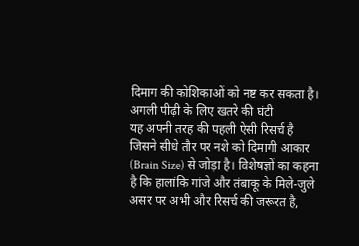दिमाग की कोशिकाओं को नष्ट कर सकता है।
अगली पीढ़ी के लिए खतरे की घंटी
यह अपनी तरह की पहली ऐसी रिसर्च है जिसने सीधे तौर पर नशे को दिमागी आकार (Brain Size) से जोड़ा है। विशेषज्ञों का कहना है कि हालांकि गांजे और तंबाकू के मिले-जुले असर पर अभी और रिसर्च की जरूरत है,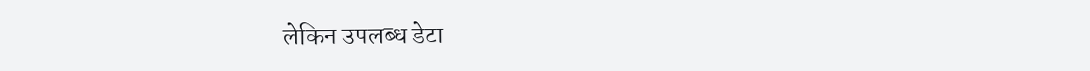लेकिन उपलब्ध डेटा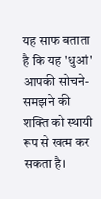यह साफ बताता है कि यह 'धुआं' आपकी सोचने-समझने की शक्ति को स्थायी रूप से खत्म कर सकता है।